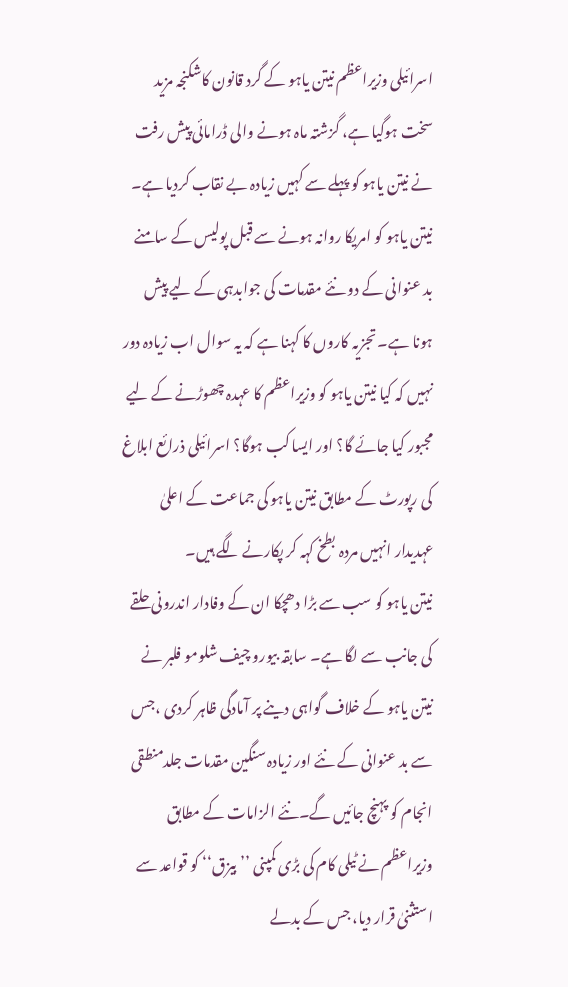اسرائیلی وزیراعظم نیتن یاہو کے گرد قانون کاشکنجہ مزید سخت ہوگیا ہے، گزشتہ ماہ ہونے والی ڈرامائی پیش رفت نے نیتن یاہو کو پہلے سے کہیں زیادہ بے نقاب کردیا ہے۔ نیتن یاہو کو امریکا روانہ ہونے سے قبل پولیس کے سامنے بد عنوانی کے دو نئے مقدمات کی جوابدہی کے لیے پیش ہونا ہے۔ تجزیہ کاروں کا کہنا ہے کہ یہ سوال اب زیادہ دور نہیں کہ کیا نیتن یاہو کو وزیراعظم کا عہدہ چھوڑنے کے لیے مجبور کیا جائے گا؟ اور ایسا کب ہوگا؟ اسرائیلی ذرائع ابلاغ کی رپورٹ کے مطابق نیتن یاہو کی جماعت کے اعلیٰ عہدیدار انہیں مردہ بطخ کہہ کر پکارنے لگے ہیں۔
نیتن یاہو کو سب سے بڑا دھچکا ان کے وفادار اندرونی حلقے کی جانب سے لگا ہے۔ سابقہ بیورو چیف شلومو فلبر نے نیتن یاہو کے خلاف گواہی دینے پر آمادگی ظاہر کردی ،جس سے بد عنوانی کے نئے اور زیادہ سنگین مقدمات جلدمنطقی انجام کو پہنچ جائیں گے۔نئے الزامات کے مطابق وزیراعظم نے ٹیلی کام کی بڑی کمپنی ’’بیزق‘‘ کو قواعد سے استثنیٰ قرار دیا، جس کے بدلے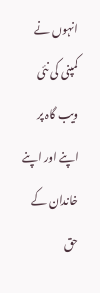انہوں نے کمپنی کی نئی ویب گاہ پر اپنے اور اپنے خاندان کے حق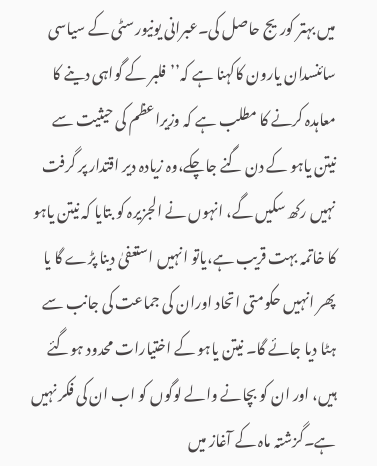میں بہتر کوریج حاصل کی۔عبرانی یونیورسٹی کے سیاسی سائنسدان یارون کاکہنا ہے کہ’’فلبر کے گواہی دینے کا معاہدہ کرنے کا مطلب ہے کہ وزیراعظم کی حیثیت سے نیتن یاہو کے دن گنے جاچکے،وہ زیادہ دیر اقتدار پر گرفت نہیں رکھ سکیں گے، انہوں نے الجزیرہ کو بتایا کہ نیتن یاہو کا خاتمہ بہت قریب ہے،یاتو انہیں استعفیٰ دینا پڑے گا یا پھر انہیں حکومتی اتحاد اوران کی جماعت کی جانب سے ہٹا دیا جائے گا۔ نیتن یاہو کے اختیارات محدود ہوگئے ہیں، اور ان کو بچانے والے لوگوں کو اب ان کی فکر نہیں ہے۔گزشتہ ماہ کے آغاز میں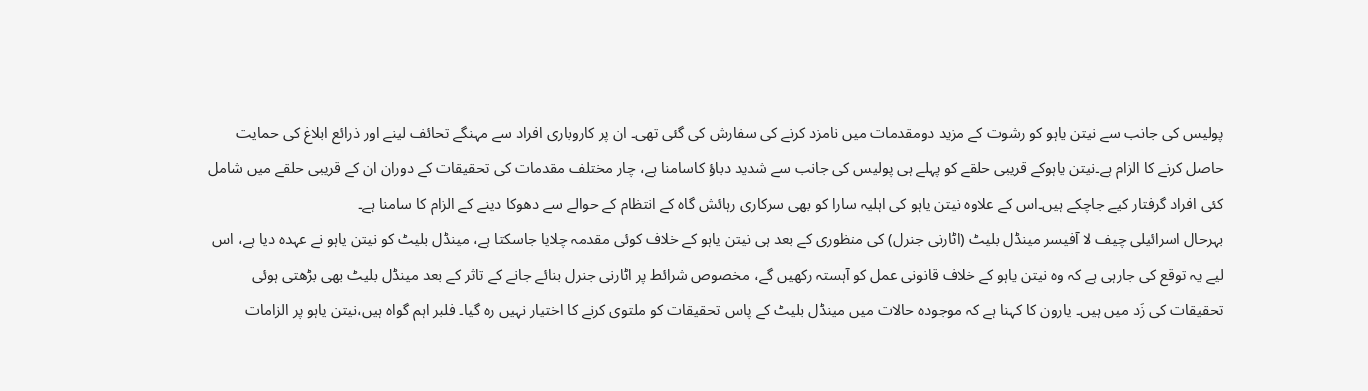پولیس کی جانب سے نیتن یاہو کو رشوت کے مزید دومقدمات میں نامزد کرنے کی سفارش کی گئی تھی۔ ان پر کاروباری افراد سے مہنگے تحائف لینے اور ذرائع ابلاغ کی حمایت حاصل کرنے کا الزام ہے۔نیتن یاہوکے قریبی حلقے کو پہلے ہی پولیس کی جانب سے شدید دباؤ کاسامنا ہے، چار مختلف مقدمات کی تحقیقات کے دوران ان کے قریبی حلقے میں شامل کئی افراد گرفتار کیے جاچکے ہیں۔اس کے علاوہ نیتن یاہو کی اہلیہ سارا کو بھی سرکاری رہائش گاہ کے انتظام کے حوالے سے دھوکا دینے کے الزام کا سامنا ہے۔
بہرحال اسرائیلی چیف لا آفیسر مینڈل بلیٹ (اٹارنی جنرل) کی منظوری کے بعد ہی نیتن یاہو کے خلاف کوئی مقدمہ چلایا جاسکتا ہے، مینڈل بلیٹ کو نیتن یاہو نے عہدہ دیا ہے، اس لیے یہ توقع کی جارہی ہے کہ وہ نیتن یاہو کے خلاف قانونی عمل کو آہستہ رکھیں گے، مخصوص شرائط پر اٹارنی جنرل بنائے جانے کے تاثر کے بعد مینڈل بلیٹ بھی بڑھتی ہوئی تحقیقات کی زَد میں ہیں۔ یارون کا کہنا ہے کہ موجودہ حالات میں مینڈل بلیٹ کے پاس تحقیقات کو ملتوی کرنے کا اختیار نہیں رہ گیا۔ فلبر اہم گواہ ہیں،نیتن یاہو پر الزامات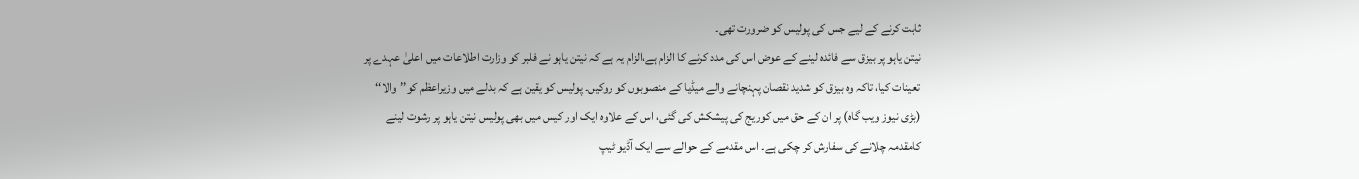ثابت کرنے کے لیے جس کی پولیس کو ضرورت تھی۔
نیتن یاہو پر بیزق سے فائدہ لینے کے عوض اس کی مدد کرنے کا الزام ہے،الزام یہ ہے کہ نیتن یاہو نے فلبر کو وزارت اطلاعات میں اعلیٰ عہدے پر تعینات کیا، تاکہ وہ بیزق کو شدید نقصان پہنچانے والے میڈیا کے منصوبوں کو روکیں۔ پولیس کو یقین ہے کہ بدلے میں وزیراعظم کو’’والا‘‘ (بڑی نیوز ویب گاہ) پر ان کے حق میں کوریج کی پیشکش کی گئی، اس کے علاوہ ایک اور کیس میں بھی پولیس نیتن یاہو پر رشوت لینے کامقدمہ چلانے کی سفارش کر چکی ہے۔ اس مقدمے کے حوالے سے ایک آڈیو ٹیپ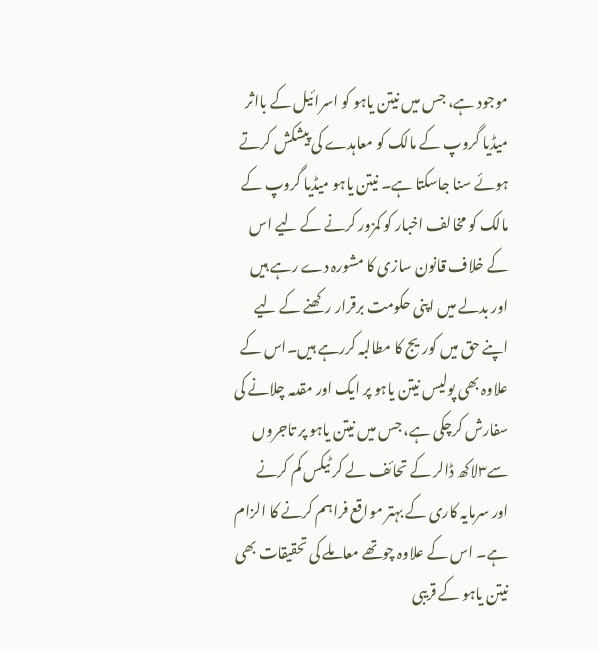موجود ہے، جس میں نیتن یاہو کو اسرائیل کے بااثر میڈیا گروپ کے مالک کو معاہدے کی پیشکش کرتے ہوئے سنا جاسکتا ہے۔ نیتن یاہو میڈیا گروپ کے مالک کو مخالف اخبار کو کمزور کرنے کے لیے اس کے خلاف قانون سازی کا مشورہ دے رہے ہیں اور بدلے میں اپنی حکومت برقرار رکھنے کے لیے اپنے حق میں کوریج کا مطالبہ کررہے ہیں۔اس کے علاوہ بھی پولیس نیتن یاہو پر ایک اور مقدمہ چلانے کی سفارش کرچکی ہے، جس میں نیتن یاہو پر تاجروں سے۳لاکھ ڈالر کے تحائف لے کر ٹیکس کم کرنے اور سرمایہ کاری کے بہتر مواقع فراہم کرنے کا الزام ہے۔ اس کے علاوہ چوتھے معاملے کی تحقیقات بھی نیتن یاہو کے قریبی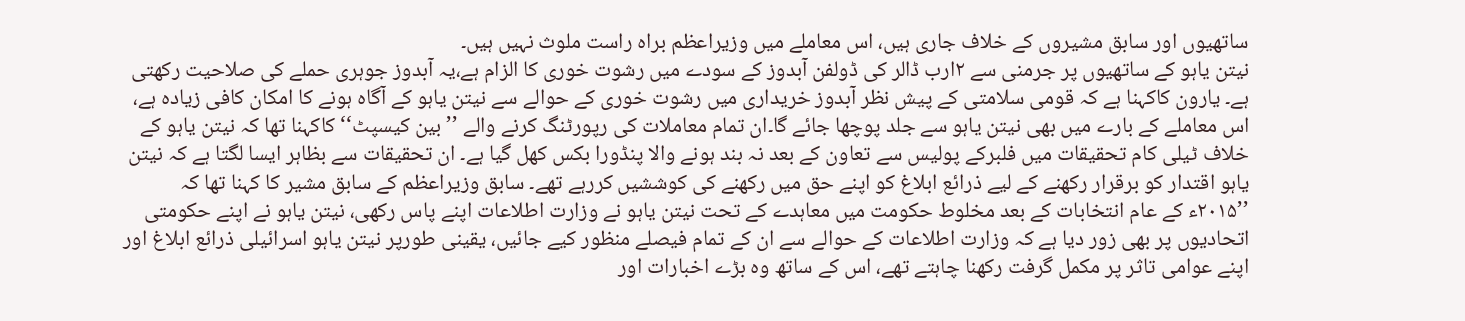ساتھیوں اور سابق مشیروں کے خلاف جاری ہیں، اس معاملے میں وزیراعظم براہ راست ملوث نہیں ہیں۔
نیتن یاہو کے ساتھیوں پر جرمنی سے ۲ارب ڈالر کی ڈولفن آبدوز کے سودے میں رشوت خوری کا الزام ہے،یہ آبدوز جوہری حملے کی صلاحیت رکھتی ہے۔ یارون کاکہنا ہے کہ قومی سلامتی کے پیش نظر آبدوز خریداری میں رشوت خوری کے حوالے سے نیتن یاہو کے آگاہ ہونے کا امکان کافی زیادہ ہے، اس معاملے کے بارے میں بھی نیتن یاہو سے جلد پوچھا جائے گا۔ان تمام معاملات کی رپورٹنگ کرنے والے ’’بین کیسپٹ‘‘ کاکہنا تھا کہ نیتن یاہو کے خلاف ٹیلی کام تحقیقات میں فلبرکے پولیس سے تعاون کے بعد نہ بند ہونے والا پنڈورا بکس کھل گیا ہے۔ ان تحقیقات سے بظاہر ایسا لگتا ہے کہ نیتن یاہو اقتدار کو برقرار رکھنے کے لیے ذرائع ابلاغ کو اپنے حق میں رکھنے کی کوششیں کررہے تھے۔ سابق وزیراعظم کے سابق مشیر کا کہنا تھا کہ ’’۲۰۱۵ء کے عام انتخابات کے بعد مخلوط حکومت میں معاہدے کے تحت نیتن یاہو نے وزارت اطلاعات اپنے پاس رکھی، نیتن یاہو نے اپنے حکومتی اتحادیوں پر بھی زور دیا ہے کہ وزارت اطلاعات کے حوالے سے ان کے تمام فیصلے منظور کیے جائیں، یقینی طورپر نیتن یاہو اسرائیلی ذرائع ابلاغ اور اپنے عوامی تاثر پر مکمل گرفت رکھنا چاہتے تھے، اس کے ساتھ وہ بڑے اخبارات اور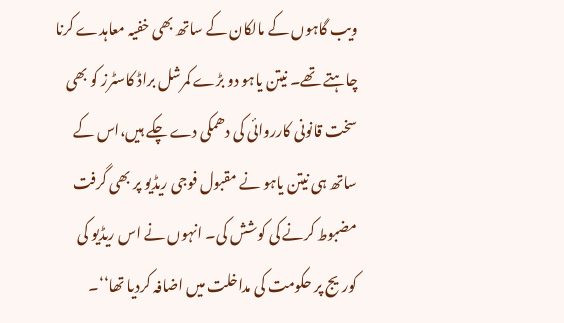ویب گاہوں کے مالکان کے ساتھ بھی خفیہ معاہدے کرنا چاہتے تھے۔ نیتن یاہو دو بڑے کمرشل براڈ کاسٹرز کو بھی سخت قانونی کارروائی کی دھمکی دے چکے ہیں،اس کے ساتھ ہی نیتن یاہو نے مقبول فوجی ریڈیو پر بھی گرفت مضبوط کرنے کی کوشش کی۔ انہوں نے اس ریڈیو کی کوریج پر حکومت کی مداخلت میں اضافہ کردیا تھا‘‘۔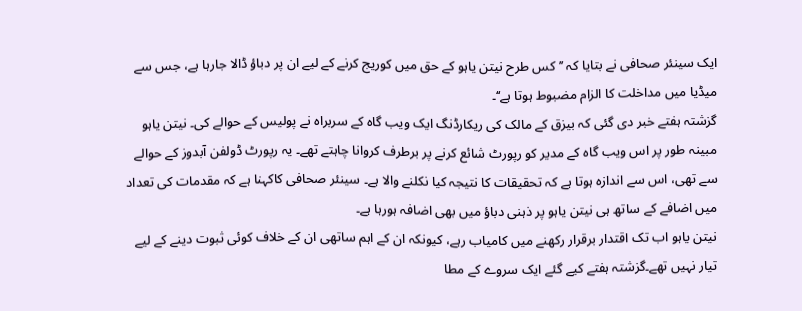ایک سینئر صحافی نے بتایا کہ ’’کس طرح نیتن یاہو کے حق میں کوریج کرنے کے لیے ان پر دباؤ ڈالا جارہا ہے، جس سے میڈیا میں مداخلت کا الزام مضبوط ہوتا ہے‘‘۔
گزشتہ ہفتے خبر دی گئی کہ بیزق کے مالک کی ریکارڈنگ ایک ویب گاہ کے سربراہ نے پولیس کے حوالے کی۔ نیتن یاہو مبینہ طور پر اس ویب گاہ کے مدیر کو رپورٹ شائع کرنے پر برطرف کروانا چاہتے تھے۔ یہ رپورٹ ڈولفن آبدوز کے حوالے سے تھی، اس سے اندازہ ہوتا ہے کہ تحقیقات کا نتیجہ کیا نکلنے والا ہے۔ سینئر صحافی کاکہنا ہے کہ مقدمات کی تعداد میں اضافے کے ساتھ ہی نیتن یاہو پر ذہنی دباؤ میں بھی اضافہ ہورہا ہے۔
نیتن یاہو اب تک اقتدار برقرار رکھنے میں کامیاب رہے، کیونکہ ان کے اہم ساتھی ان کے خلاف کوئی ثبوت دینے کے لیے تیار نہیں تھے۔گزشتہ ہفتے کیے گئے ایک سروے کے مطا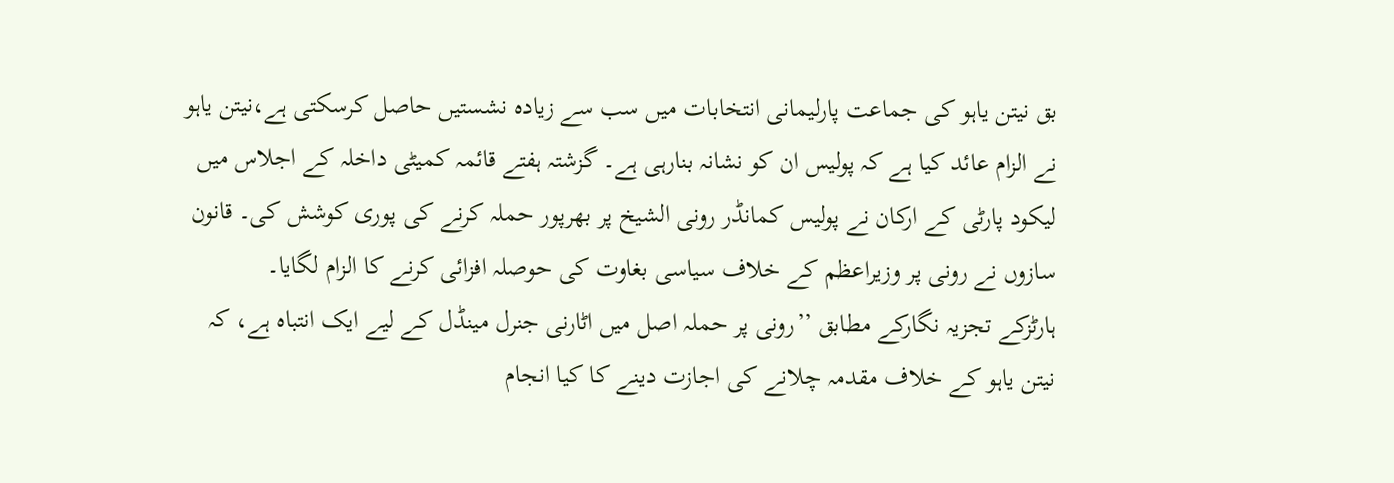بق نیتن یاہو کی جماعت پارلیمانی انتخابات میں سب سے زیادہ نشستیں حاصل کرسکتی ہے،نیتن یاہو نے الزام عائد کیا ہے کہ پولیس ان کو نشانہ بنارہی ہے۔ گزشتہ ہفتے قائمہ کمیٹی داخلہ کے اجلاس میں لیکود پارٹی کے ارکان نے پولیس کمانڈر رونی الشیخ پر بھرپور حملہ کرنے کی پوری کوشش کی۔ قانون سازوں نے رونی پر وزیراعظم کے خلاف سیاسی بغاوت کی حوصلہ افزائی کرنے کا الزام لگایا۔
ہارٹزکے تجزیہ نگارکے مطابق ’’رونی پر حملہ اصل میں اٹارنی جنرل مینڈل کے لیے ایک انتباہ ہے، کہ نیتن یاہو کے خلاف مقدمہ چلانے کی اجازت دینے کا کیا انجام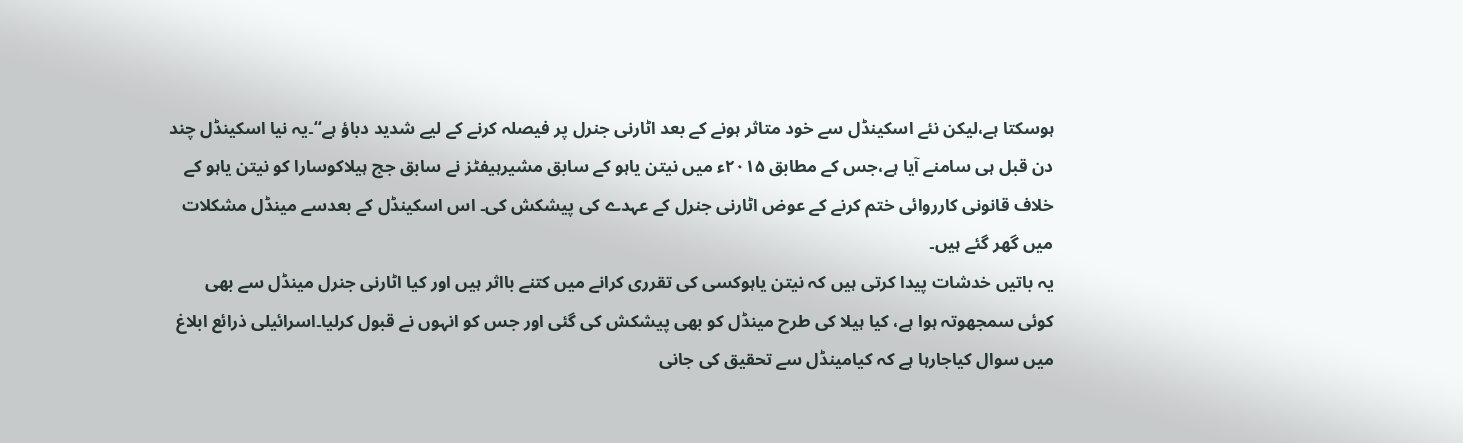ہوسکتا ہے،لیکن نئے اسکینڈل سے خود متاثر ہونے کے بعد اٹارنی جنرل پر فیصلہ کرنے کے لیے شدید دباؤ ہے‘‘۔یہ نیا اسکینڈل چند دن قبل ہی سامنے آیا ہے،جس کے مطابق ۲۰۱۵ء میں نیتن یاہو کے سابق مشیرہیفٹز نے سابق جج ہیلاکوسارا کو نیتن یاہو کے خلاف قانونی کارروائی ختم کرنے کے عوض اٹارنی جنرل کے عہدے کی پیشکش کی۔ اس اسکینڈل کے بعدسے مینڈل مشکلات میں گھر گئے ہیں۔
یہ باتیں خدشات پیدا کرتی ہیں کہ نیتن یاہوکسی کی تقرری کرانے میں کتنے بااثر ہیں اور کیا اٹارنی جنرل مینڈل سے بھی کوئی سمجھوتہ ہوا ہے، کیا ہیلا کی طرح مینڈل کو بھی پیشکش کی گئی اور جس کو انہوں نے قبول کرلیا۔اسرائیلی ذرائع ابلاغ میں سوال کیاجارہا ہے کہ کیامینڈل سے تحقیق کی جانی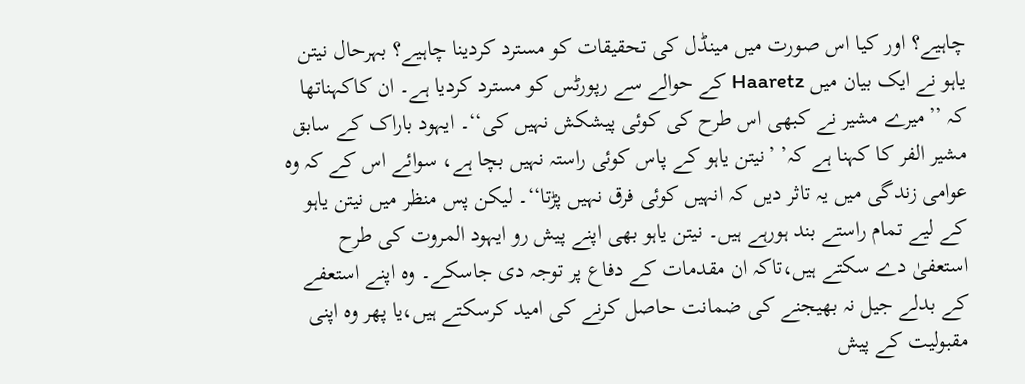چاہیے؟ اور کیا اس صورت میں مینڈل کی تحقیقات کو مسترد کردینا چاہیے؟ بہرحال نیتن یاہو نے ایک بیان میں Haaretz کے حوالے سے رپورٹس کو مسترد کردیا ہے۔ ان کاکہناتھا کہ ’’میرے مشیر نے کبھی اس طرح کی کوئی پیشکش نہیں کی‘‘۔ ایہود باراک کے سابق مشیر الفر کا کہنا ہے کہ’ ’نیتن یاہو کے پاس کوئی راستہ نہیں بچا ہے، سوائے اس کے کہ وہ عوامی زندگی میں یہ تاثر دیں کہ انہیں کوئی فرق نہیں پڑتا‘‘۔ لیکن پس منظر میں نیتن یاہو کے لیے تمام راستے بند ہورہے ہیں۔ نیتن یاہو بھی اپنے پیش رو ایہود المروت کی طرح استعفیٰ دے سکتے ہیں،تاکہ ان مقدمات کے دفاع پر توجہ دی جاسکے۔ وہ اپنے استعفے کے بدلے جیل نہ بھیجنے کی ضمانت حاصل کرنے کی امید کرسکتے ہیں،یا پھر وہ اپنی مقبولیت کے پیش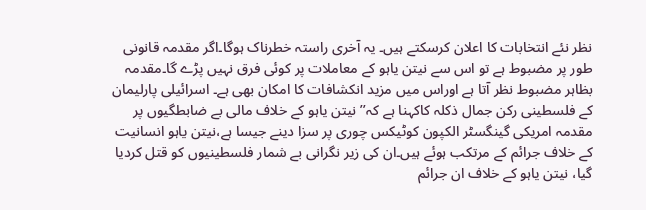نظر نئے انتخابات کا اعلان کرسکتے ہیں۔ یہ آخری راستہ خطرناک ہوگا۔اگر مقدمہ قانونی طور پر مضبوط ہے تو اس سے نیتن یاہو کے معاملات پر کوئی فرق نہیں پڑے گا۔مقدمہ بظاہر مضبوط نظر آتا ہے اوراس میں مزید انکشافات کا امکان بھی ہے۔ اسرائیلی پارلیمان کے فلسطینی رکن جمال ذکلہ کاکہنا ہے کہ’’نیتن یاہو کے خلاف مالی بے ضابطگیوں پر مقدمہ امریکی گینگسٹر الکپون کوٹیکس چوری پر سزا دینے جیسا ہے،نیتن یاہو انسانیت کے خلاف جرائم کے مرتکب ہوئے ہیں۔ان کی زیر نگرانی بے شمار فلسطینیوں کو قتل کردیا گیا، نیتن یاہو کے خلاف ان جرائم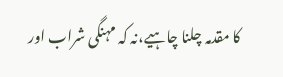کا مقدمہ چلنا چاہیے،نہ کہ مہنگی شراب اور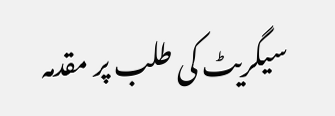سیگریٹ کی طلب پر مقدمہ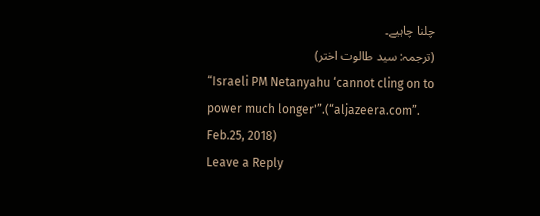چلنا چاہیے۔
(ترجمہ: سید طالوت اختر)
“Israeli PM Netanyahu ‘cannot cling on to power much longer'”.(“aljazeera.com”. Feb.25, 2018)
Leave a Reply